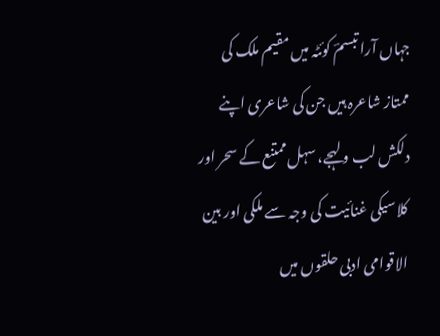جہاں آرا تبسمؔ کوئٹہ میں مقیم ملک کی ممتاز شاعرہ ہیں جن کی شاعری اپنے دلکش لب و لہجے، سہل ممتنع کے سحر اور کلاسیکی غنائیت کی وجہ سے ملکی اور بین الاقوامی ادبی حلقوں میں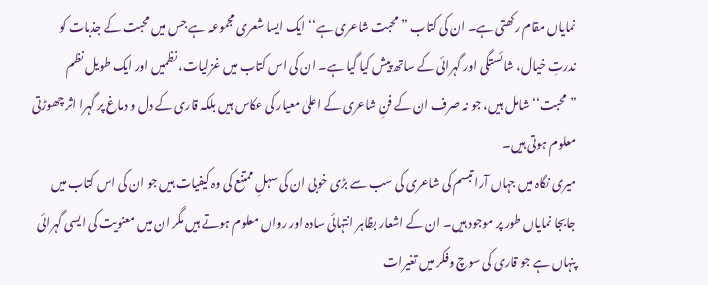نمایاں مقام رکھتی ہے۔ ان کی کتاب ”محبت شاعری ہے‘‘ ایک ایسا شعری مجموعہ ہے جس میں محبت کے جذبات کو ندرتِ خیال، شائستگی اور گہرائی کے ساتھ پیش کیا گیا ہے۔ ان کی اس کتاب میں غزلیات، نظمیں اور ایک طویل نظم ”محبت‘‘ شامل ہیں، جو نہ صرف ان کے فنِ شاعری کے اعلیٰ معیار کی عکاس ہیں بلکہ قاری کے دل و دماغ پر گہرا اثر چھوڑتی معلوم ہوتی ہیں۔
میری نگاہ میں جہاں آرا تبسم کی شاعری کی سب سے بڑی خوبی ان کی سہلِ ممتنع کی وہ کیفیات ہیں جو ان کی اس کتاب میں جابجا نمایاں طور پر موجود ہیں۔ ان کے اشعار بظاہر انتہائی سادہ اور رواں معلوم ہوتے ہیں مگر ان میں معنویت کی ایسی گہرائی پنہاں ہے جو قاری کی سوچ وفکر میں تغیرات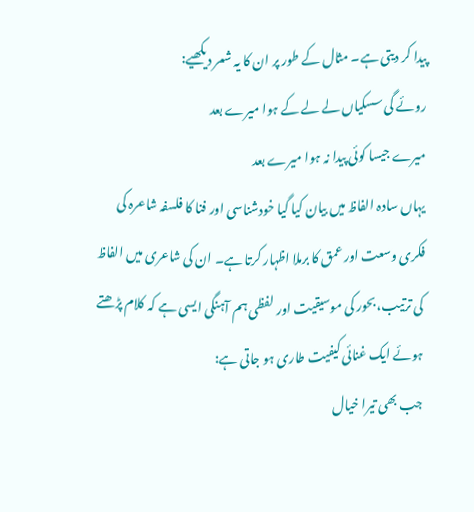پیدا کر دیتی ہے۔ مثال کے طور پر ان کا یہ شعر دیکھیے:
روئے گی سسکیاں لے لے کے ہوا میرے بعد
میرے جیسا کوئی پیدا نہ ہوا میرے بعد
یہاں سادہ الفاظ میں بیان کیا گیا خودشناسی اور فنا کا فلسفہ شاعرہ کی فکری وسعت اور عمق کا برملا اظہار کرتا ہے۔ ان کی شاعری میں الفاظ کی ترتیب، بحور کی موسیقیت اور لفظی ہم آہنگی ایسی ہے کہ کلام پڑھتے ہوئے ایک غنائی کیفیت طاری ہو جاتی ہے:
جب بھی تیرا خیال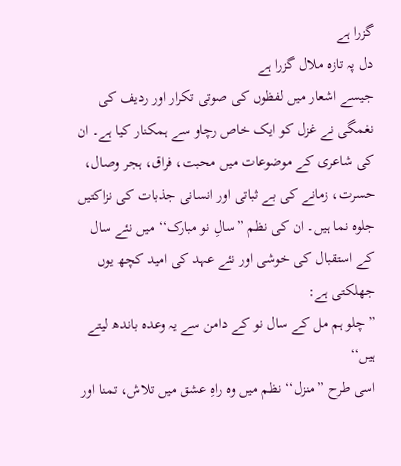گزرا ہے
دل پہ تازہ ملال گزرا ہے
جیسے اشعار میں لفظوں کی صوتی تکرار اور ردیف کی نغمگی نے غزل کو ایک خاص رچاو سے ہمکنار کیا ہے۔ ان کی شاعری کے موضوعات میں محبت، فراق، ہجر وصال، حسرت، زمانے کی بے ثباتی اور انسانی جذبات کی نزاکتیں جلوہ نما ہیں۔ ان کی نظم ”سالِ نو مبارک‘‘ میں نئے سال کے استقبال کی خوشی اور نئے عہد کی امید کچھ یوں جھلکتی ہے:
”چلو ہم مل کے سال نو کے دامن سے یہ وعدہ باندھ لیتے ہیں‘‘
اسی طرح ”منزل‘‘ نظم میں وہ راہِ عشق میں تلاش، تمنا اور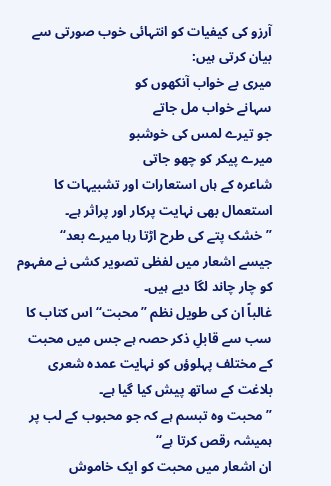آرزو کی کیفیات کو انتہائی خوب صورتی سے بیان کرتی ہیں:
میری بے خواب آنکھوں کو
سہانے خواب مل جاتے
جو تیرے لمس کی خوشبو
میرے پیکر کو چھو جاتی
شاعرہ کے ہاں استعارات اور تشبیہات کا استعمال بھی نہایت پرکار اور پراثر ہے۔
”خشک پتے کی طرح اڑتا رہا میرے بعد‘‘
جیسے اشعار میں لفظی تصویر کشی نے مفہوم کو چار چاند لگا دیے ہیں۔
غالباً ان کی طویل نظم ”محبت‘‘ اس کتاب کا سب سے قابلِ ذکر حصہ ہے جس میں محبت کے مختلف پہلوؤں کو نہایت عمدہ شعری بلاغت کے ساتھ پیش کیا گیا ہے۔
”محبت وہ تبسم ہے کہ جو محبوب کے لب پر ہمیشہ رقص کرتا ہے‘‘
ان اشعار میں محبت کو ایک خاموش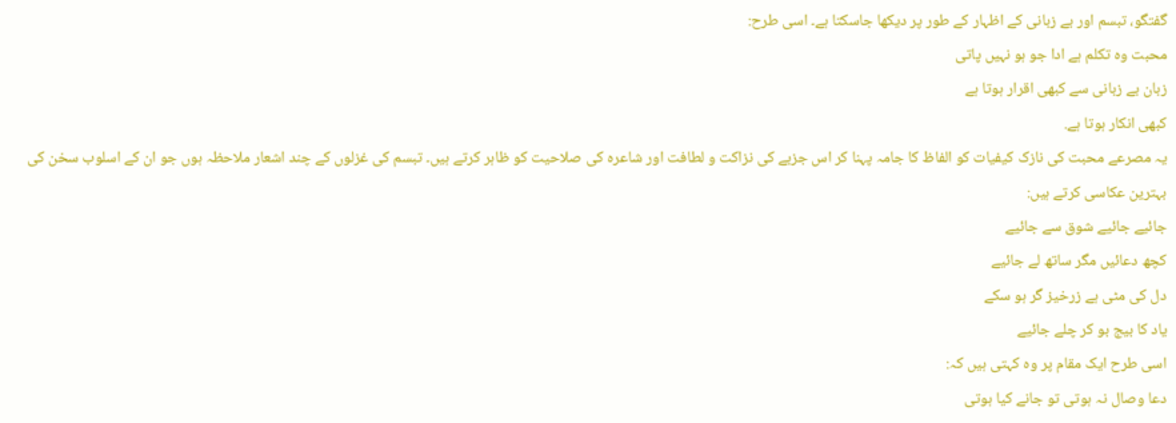گفتگو، تبسم اور بے زبانی کے اظہار کے طور پر دیکھا جاسکتا ہے۔ اسی طرح:
محبت وہ تکلم ہے ادا جو ہو نہیں پاتی
زبان بے زبانی سے کبھی اقرار ہوتا ہے
کبھی انکار ہوتا ہے.
یہ مصرعے محبت کی نازک کیفیات کو الفاظ کا جامہ پہنا کر اس جزبے کی نزاکت و لطافت اور شاعرہ کی صلاحیت کو ظاہر کرتے ہیں۔ تبسم کی غزلوں کے چند اشعار ملاحظہ ہوں جو ان کے اسلوب سخن کی بہترین عکاسی کرتے ہیں:
جائیے جائیے شوق سے جائیے
کچھ دعائیں مگر ساتھ لے جائیے
دل کی مٹی ہے زرخیز گر ہو سکے
یاد کا بیج بو کر چلے جائیے
اسی طرح ایک مقام پر وہ کہتی ہیں کہ:
دعا وصال نہ ہوتی تو جانے کیا ہوتی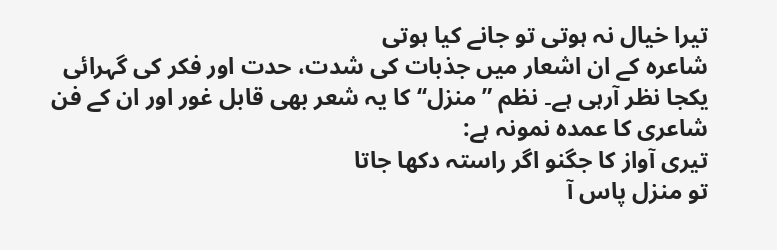تیرا خیال نہ ہوتی تو جانے کیا ہوتی
شاعرہ کے ان اشعار میں جذبات کی شدت، حدت اور فکر کی گہرائی یکجا نظر آرہی ہے۔ نظم ”منزل‘‘ کا یہ شعر بھی قابل غور اور ان کے فن شاعری کا عمدہ نمونہ ہے:
تیری آواز کا جگنو اگر راستہ دکھا جاتا
تو منزل پاس آ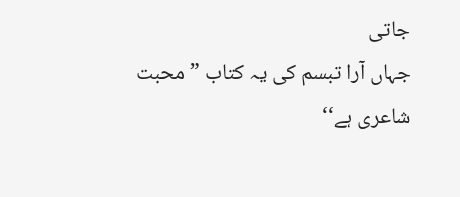جاتی
جہاں آرا تبسم کی یہ کتاب ”محبت شاعری ہے‘‘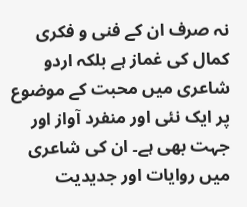نہ صرف ان کے فنی و فکری کمال کی غماز ہے بلکہ اردو شاعری میں محبت کے موضوع پر ایک نئی اور منفرد آواز اور جہت بھی ہے۔ ان کی شاعری میں روایات اور جدیدیت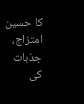کا حسین امتزاج، جذبات کی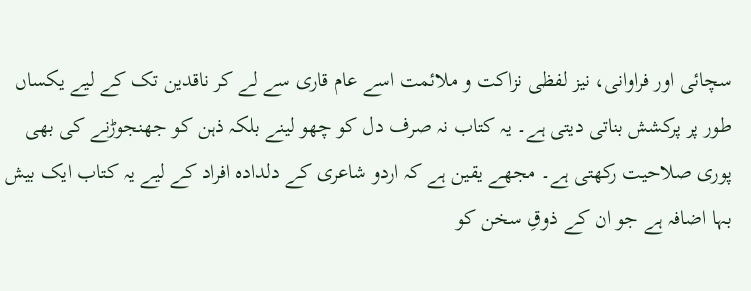سچائی اور فراوانی، نیز لفظی نزاکت و ملائمت اسے عام قاری سے لے کر ناقدین تک کے لیے یکساں طور پر پرکشش بناتی دیتی ہے۔ یہ کتاب نہ صرف دل کو چھو لینے بلکہ ذہن کو جھنجوڑنے کی بھی پوری صلاحیت رکھتی ہے۔ مجھے یقین ہے کہ اردو شاعری کے دلدادہ افراد کے لیے یہ کتاب ایک بیش بہا اضافہ ہے جو ان کے ذوقِ سخن کو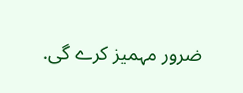ضرور مہمیز کرے گی.